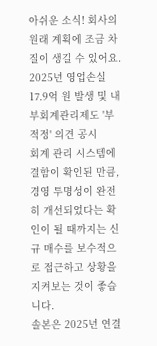아쉬운 소식! 회사의 원래 계획에 조금 차질이 생길 수 있어요.
2025년 영업손실 17.9억 원 발생 및 내부회계관리제도 '부적정' 의견 공시
회계 관리 시스템에 결함이 확인된 만큼, 경영 투명성이 완전히 개선되었다는 확인이 될 때까지는 신규 매수를 보수적으로 접근하고 상황을 지켜보는 것이 좋습니다.
솔본은 2025년 연결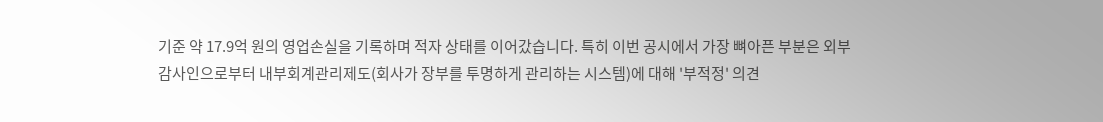기준 약 17.9억 원의 영업손실을 기록하며 적자 상태를 이어갔습니다. 특히 이번 공시에서 가장 뼈아픈 부분은 외부감사인으로부터 내부회계관리제도(회사가 장부를 투명하게 관리하는 시스템)에 대해 '부적정' 의견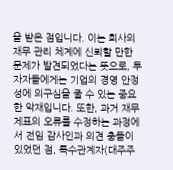을 받은 점입니다. 이는 회사의 재무 관리 체계에 신뢰할 만한 문제가 발견되었다는 뜻으로, 투자자들에게는 기업의 경영 안정성에 의구심을 줄 수 있는 중요한 악재입니다. 또한, 과거 재무제표의 오류를 수정하는 과정에서 전임 감사인과 의견 충돌이 있었던 점, 특수관계자(대주주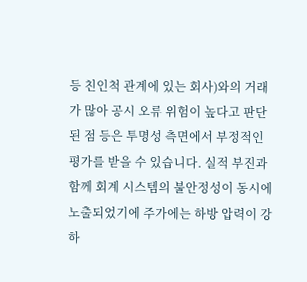등 친인척 관계에 있는 회사)와의 거래가 많아 공시 오류 위험이 높다고 판단된 점 등은 투명성 측면에서 부정적인 평가를 받을 수 있습니다. 실적 부진과 함께 회계 시스템의 불안정성이 동시에 노출되었기에 주가에는 하방 압력이 강하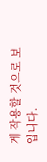게 작용할 것으로 보입니다.